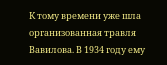К тому времени уже шла организованная травля Вавилова. В 1934 году ему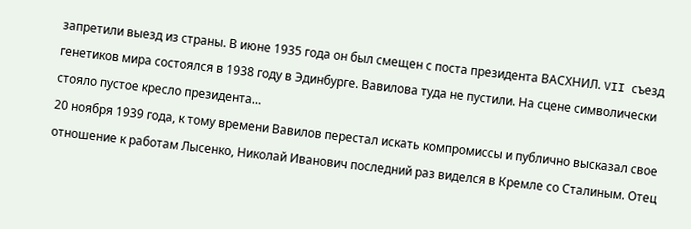запретили выезд из страны. В июне 1935 года он был смещен с поста президента ВАСХНИЛ. VII съезд генетиков мира состоялся в 1938 году в Эдинбурге. Вавилова туда не пустили. На сцене символически стояло пустое кресло президента…
20 ноября 1939 года, к тому времени Вавилов перестал искать компромиссы и публично высказал свое отношение к работам Лысенко, Николай Иванович последний раз виделся в Кремле со Сталиным. Отец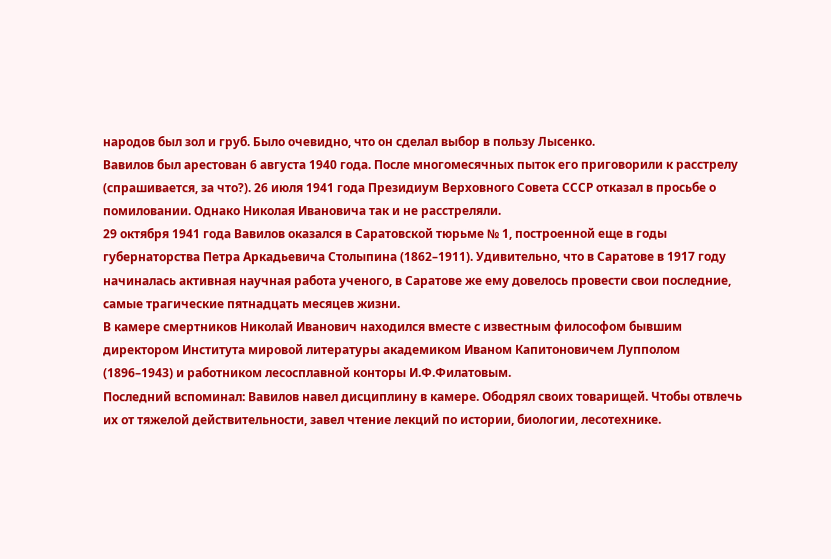народов был зол и груб. Было очевидно, что он сделал выбор в пользу Лысенко.
Вавилов был арестован 6 августа 1940 года. После многомесячных пыток его приговорили к расстрелу (спрашивается, за что?). 26 июля 1941 года Президиум Верховного Совета СССР отказал в просьбе о помиловании. Однако Николая Ивановича так и не расстреляли.
29 октября 1941 года Вавилов оказался в Саратовской тюрьме № 1, построенной еще в годы губернаторства Петра Аркадьевича Столыпина (1862–1911). Удивительно, что в Саратове в 1917 году начиналась активная научная работа ученого, в Саратове же ему довелось провести свои последние, самые трагические пятнадцать месяцев жизни.
В камере смертников Николай Иванович находился вместе с известным философом бывшим директором Института мировой литературы академиком Иваном Капитоновичем Лупполом (1896–1943) и работником лесосплавной конторы И.Ф.Филатовым.
Последний вспоминал: Вавилов навел дисциплину в камере. Ободрял своих товарищей. Чтобы отвлечь их от тяжелой действительности, завел чтение лекций по истории, биологии, лесотехнике.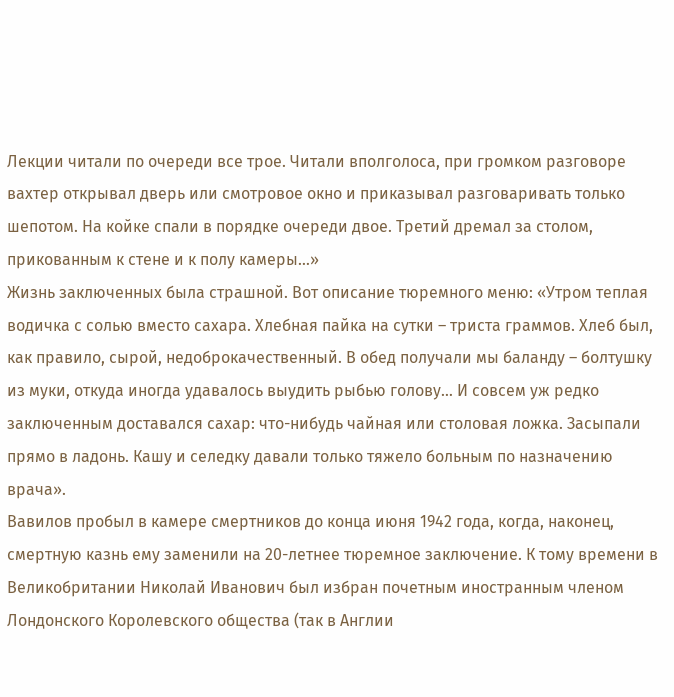Лекции читали по очереди все трое. Читали вполголоса, при громком разговоре вахтер открывал дверь или смотровое окно и приказывал разговаривать только шепотом. На койке спали в порядке очереди двое. Третий дремал за столом, прикованным к стене и к полу камеры…»
Жизнь заключенных была страшной. Вот описание тюремного меню: «Утром теплая водичка с солью вместо сахара. Хлебная пайка на сутки – триста граммов. Хлеб был, как правило, сырой, недоброкачественный. В обед получали мы баланду – болтушку из муки, откуда иногда удавалось выудить рыбью голову… И совсем уж редко заключенным доставался сахар: что-нибудь чайная или столовая ложка. Засыпали прямо в ладонь. Кашу и селедку давали только тяжело больным по назначению врача».
Вавилов пробыл в камере смертников до конца июня 1942 года, когда, наконец, смертную казнь ему заменили на 20-летнее тюремное заключение. К тому времени в Великобритании Николай Иванович был избран почетным иностранным членом Лондонского Королевского общества (так в Англии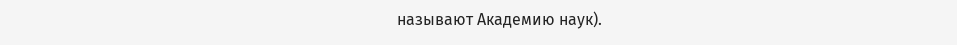называют Академию наук).